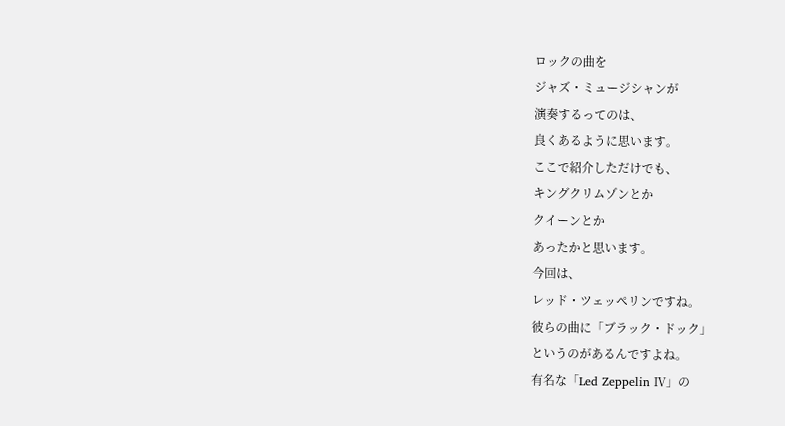ロックの曲を
ジャズ・ミュージシャンが
演奏するってのは、
良くあるように思います。
ここで紹介しただけでも、
キングクリムゾンとか
クイーンとか
あったかと思います。
今回は、
レッド・ツェッペリンですね。
彼らの曲に「ブラック・ドック」
というのがあるんですよね。
有名な「Led Zeppelin Ⅳ」の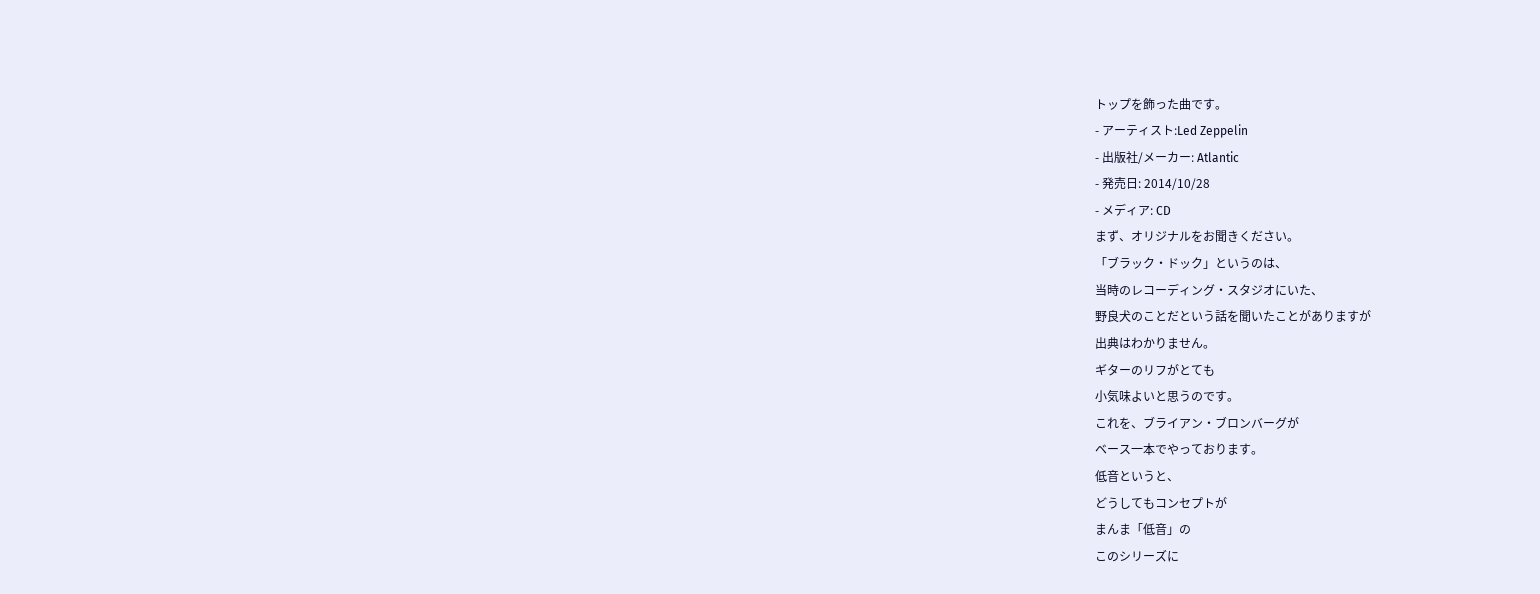トップを飾った曲です。
- アーティスト:Led Zeppelin
- 出版社/メーカー: Atlantic
- 発売日: 2014/10/28
- メディア: CD
まず、オリジナルをお聞きください。
「ブラック・ドック」というのは、
当時のレコーディング・スタジオにいた、
野良犬のことだという話を聞いたことがありますが
出典はわかりません。
ギターのリフがとても
小気味よいと思うのです。
これを、ブライアン・ブロンバーグが
ベース一本でやっております。
低音というと、
どうしてもコンセプトが
まんま「低音」の
このシリーズに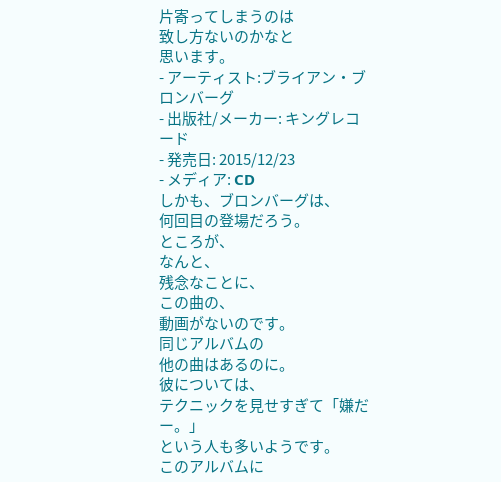片寄ってしまうのは
致し方ないのかなと
思います。
- アーティスト:ブライアン・ブロンバーグ
- 出版社/メーカー: キングレコード
- 発売日: 2015/12/23
- メディア: CD
しかも、ブロンバーグは、
何回目の登場だろう。
ところが、
なんと、
残念なことに、
この曲の、
動画がないのです。
同じアルバムの
他の曲はあるのに。
彼については、
テクニックを見せすぎて「嫌だー。」
という人も多いようです。
このアルバムに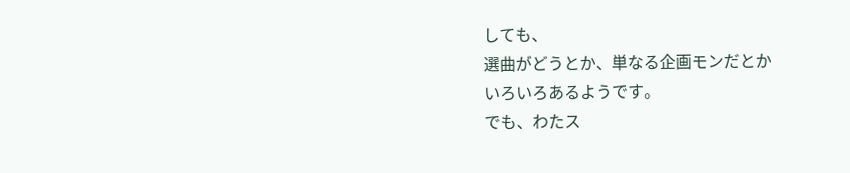しても、
選曲がどうとか、単なる企画モンだとか
いろいろあるようです。
でも、わたス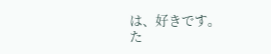は、好きです。
た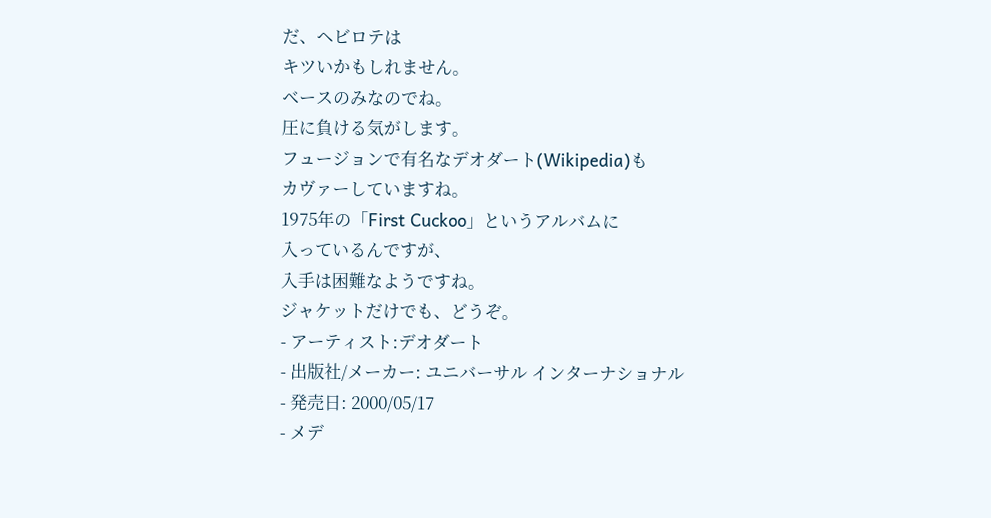だ、ヘビロテは
キツいかもしれません。
ベースのみなのでね。
圧に負ける気がします。
フュージョンで有名なデオダート(Wikipedia)も
カヴァーしていますね。
1975年の「First Cuckoo」というアルバムに
入っているんですが、
入手は困難なようですね。
ジャケットだけでも、どうぞ。
- アーティスト:デオダート
- 出版社/メーカー: ユニバーサル インターナショナル
- 発売日: 2000/05/17
- メデ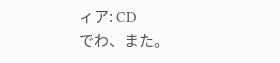ィア: CD
でわ、また。